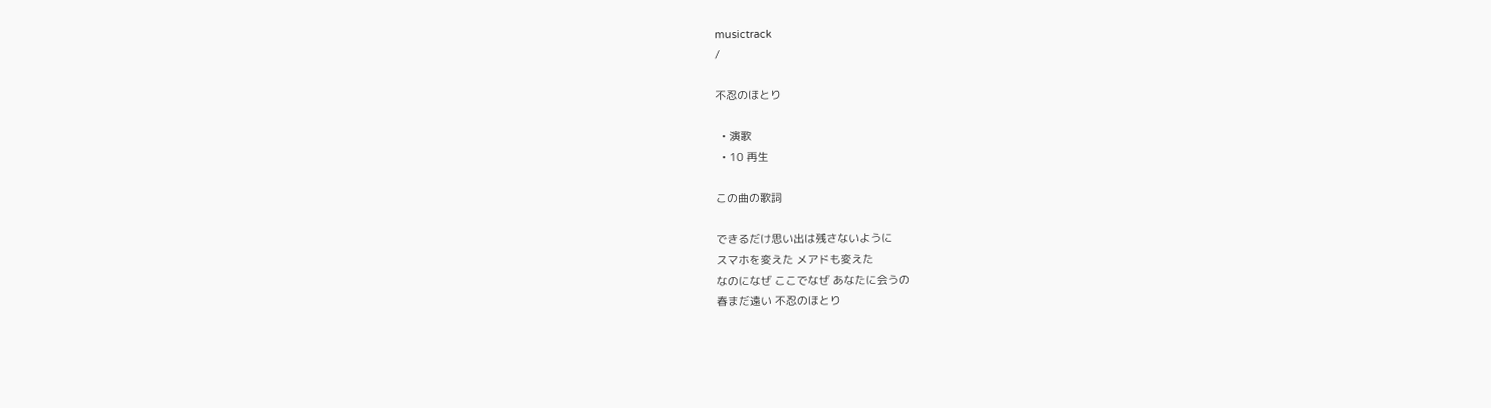musictrack
/

不忍のほとり

  • 演歌
  • 10 再生

この曲の歌詞

できるだけ思い出は残さないように
スマホを変えた メアドも変えた
なのになぜ ここでなぜ あなたに会うの
春まだ遠い 不忍のほとり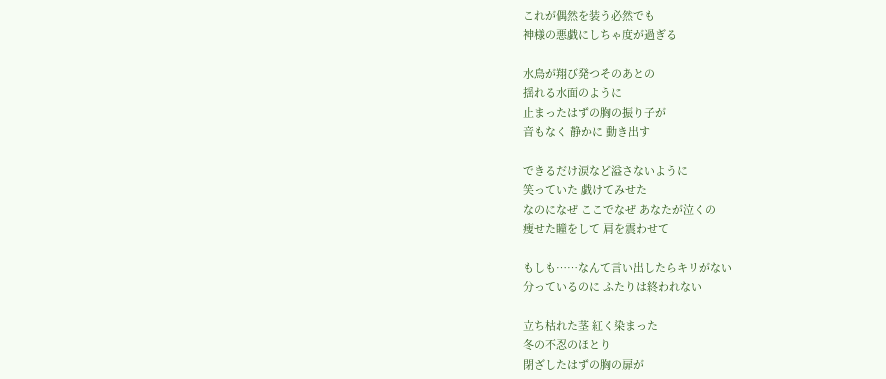これが偶然を装う必然でも
神様の悪戯にしちゃ度が過ぎる

水鳥が翔び発つそのあとの
揺れる水面のように
止まったはずの胸の振り子が
音もなく 静かに 動き出す

できるだけ涙など溢さないように
笑っていた 戯けてみせた
なのになぜ ここでなぜ あなたが泣くの
痩せた瞳をして 肩を震わせて

もしも……なんて言い出したらキリがない
分っているのに ふたりは終われない

立ち枯れた茎 紅く染まった
冬の不忍のほとり
閉ざしたはずの胸の扉が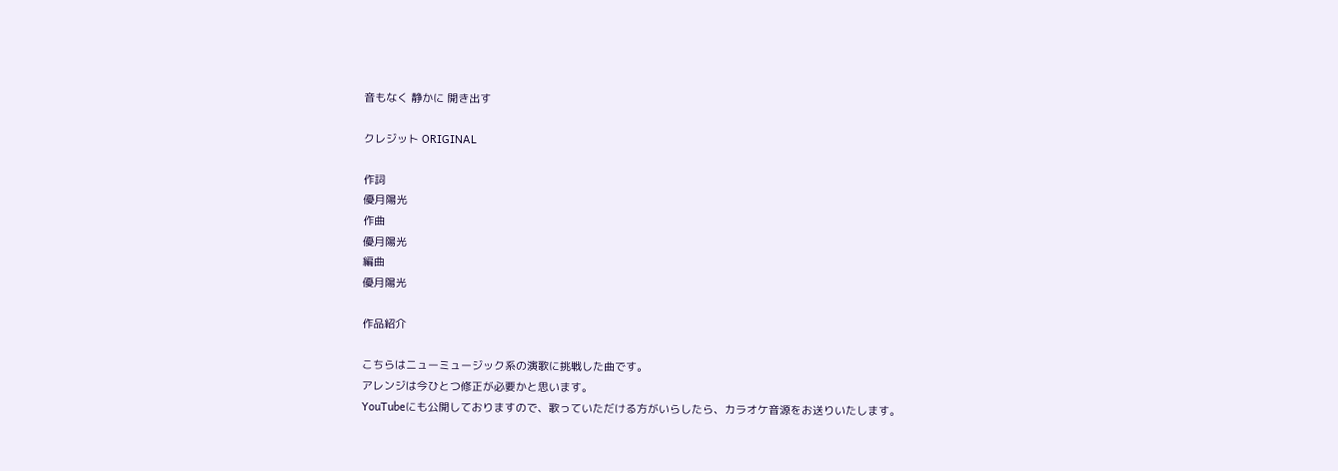音もなく 静かに 開き出す

クレジット ORIGINAL

作詞
優月陽光
作曲
優月陽光
編曲
優月陽光

作品紹介

こちらはニューミュージック系の演歌に挑戦した曲です。
アレンジは今ひとつ修正が必要かと思います。
YouTubeにも公開しておりますので、歌っていただける方がいらしたら、カラオケ音源をお送りいたします。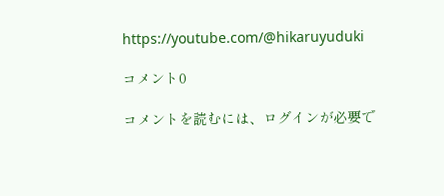https://youtube.com/@hikaruyuduki

コメント0

コメントを読むには、ログインが必要で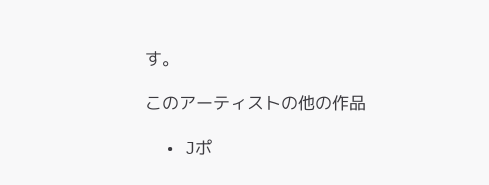す。

このアーティストの他の作品

  • Jポ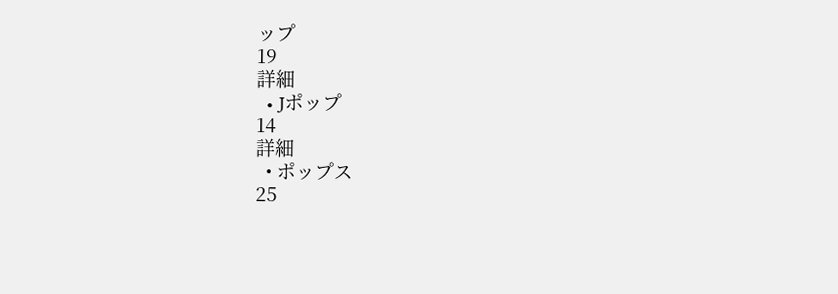ップ
19
詳細
  • Jポップ
14
詳細
  • ポップス
25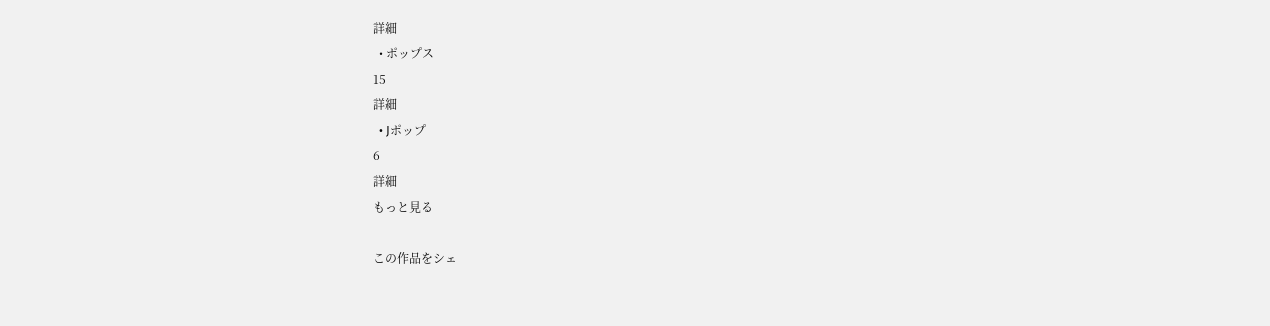詳細
  • ポップス
15
詳細
  • Jポップ
6
詳細
もっと見る

この作品をシェ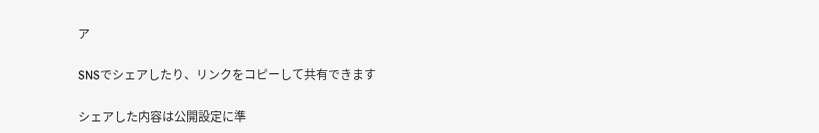ア

SNSでシェアしたり、リンクをコピーして共有できます

シェアした内容は公開設定に準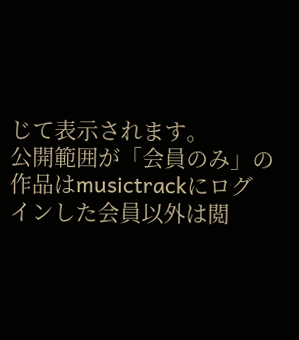じて表示されます。
公開範囲が「会員のみ」の作品はmusictrackにログインした会員以外は閲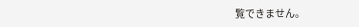覧できません。